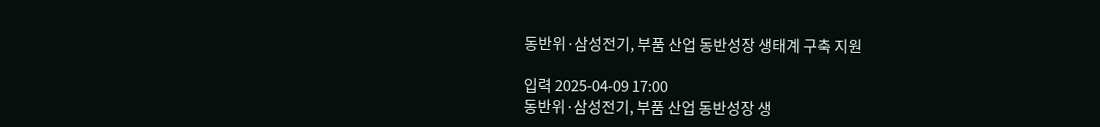동반위·삼성전기, 부품 산업 동반성장 생태계 구축 지원

입력 2025-04-09 17:00
동반위·삼성전기, 부품 산업 동반성장 생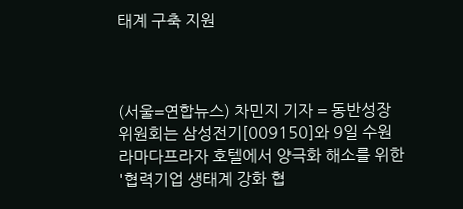태계 구축 지원



(서울=연합뉴스) 차민지 기자 = 동반성장위원회는 삼성전기[009150]와 9일 수원 라마다프라자 호텔에서 양극화 해소를 위한 '협력기업 생태계 강화 협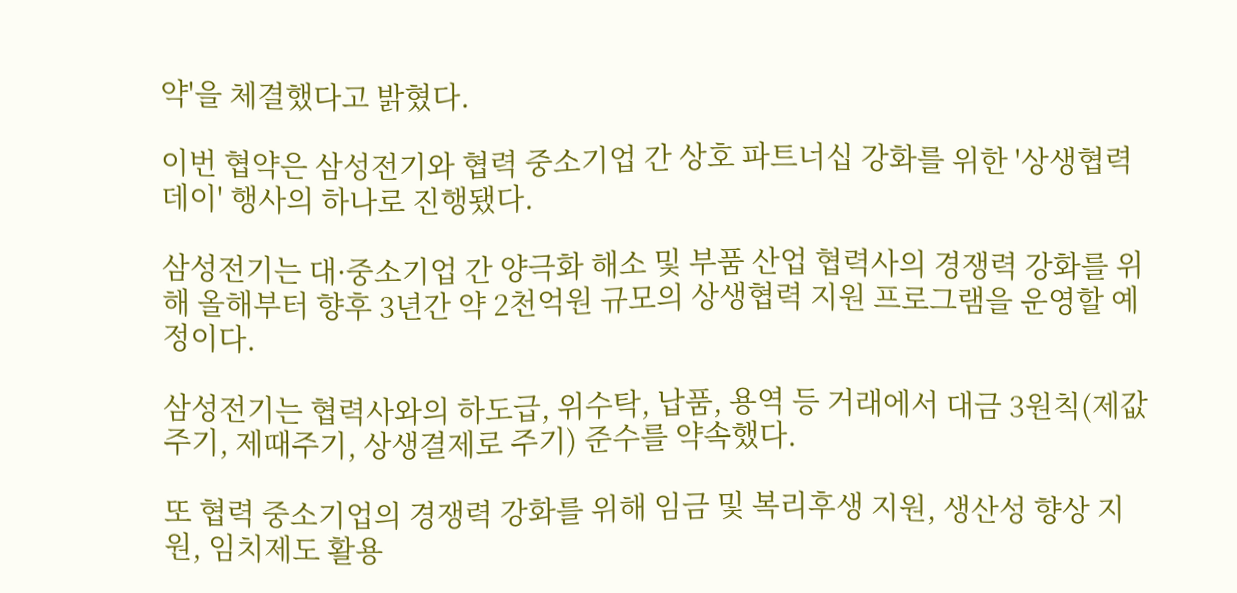약'을 체결했다고 밝혔다.

이번 협약은 삼성전기와 협력 중소기업 간 상호 파트너십 강화를 위한 '상생협력데이' 행사의 하나로 진행됐다.

삼성전기는 대·중소기업 간 양극화 해소 및 부품 산업 협력사의 경쟁력 강화를 위해 올해부터 향후 3년간 약 2천억원 규모의 상생협력 지원 프로그램을 운영할 예정이다.

삼성전기는 협력사와의 하도급, 위수탁, 납품, 용역 등 거래에서 대금 3원칙(제값주기, 제때주기, 상생결제로 주기) 준수를 약속했다.

또 협력 중소기업의 경쟁력 강화를 위해 임금 및 복리후생 지원, 생산성 향상 지원, 임치제도 활용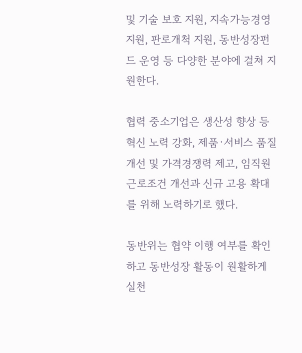및 기술 보호 지원, 지속가능경영 지원, 판로개척 지원, 동반성장펀드 운영 등 다양한 분야에 걸쳐 지원한다.

협력 중소기업은 생산성 향상 등 혁신 노력 강화, 제품·서비스 품질 개선 및 가격경쟁력 제고, 임직원 근로조건 개선과 신규 고용 확대를 위해 노력하기로 했다.

동반위는 협약 이행 여부를 확인하고 동반성장 활동이 원활하게 실천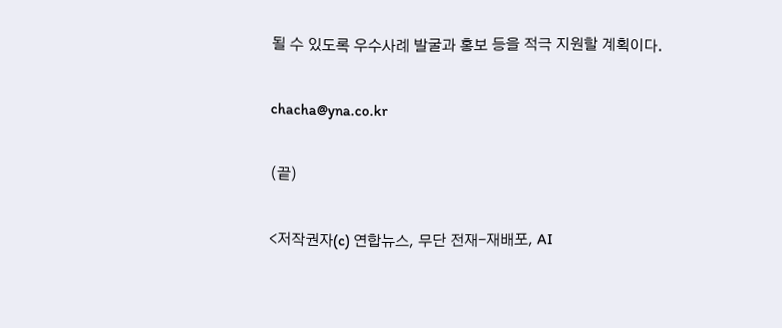될 수 있도록 우수사례 발굴과 홍보 등을 적극 지원할 계획이다.

chacha@yna.co.kr

(끝)

<저작권자(c) 연합뉴스, 무단 전재-재배포, AI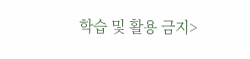학습 및 활용 금지>